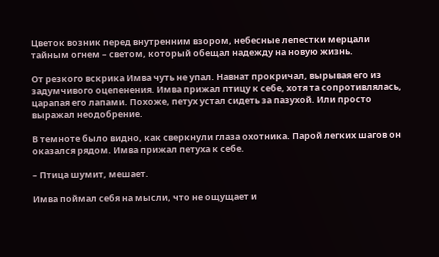Цветок возник перед внутренним взором, небесные лепестки мерцали тайным огнем – светом, который обещал надежду на новую жизнь.

От резкого вскрика Имва чуть не упал. Навнат прокричал, вырывая его из задумчивого оцепенения. Имва прижал птицу к себе, хотя та сопротивлялась, царапая его лапами. Похоже, петух устал сидеть за пазухой. Или просто выражал неодобрение.

В темноте было видно, как сверкнули глаза охотника. Парой легких шагов он оказался рядом. Имва прижал петуха к себе.

– Птица шумит, мешает.

Имва поймал себя на мысли, что не ощущает и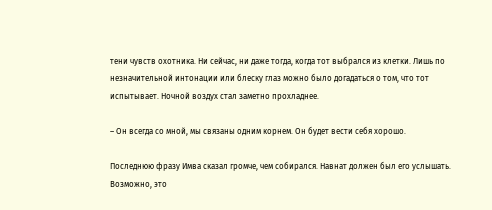тени чувств охотника. Ни сейчас, ни даже тогда, когда тот выбрался из клетки. Лишь по незначительной интонации или блеску глаз можно было догадаться о том, что тот испытывает. Ночной воздух стал заметно прохладнее.

– Он всегда со мной, мы связаны одним корнем. Он будет вести себя хорошо.

Последнюю фразу Имва сказал громче, чем собирался. Навнат должен был его услышать. Возможно, это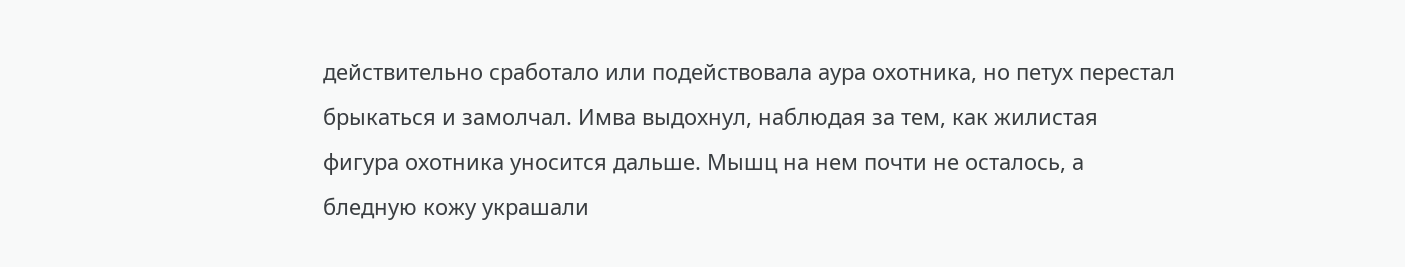действительно сработало или подействовала аура охотника, но петух перестал брыкаться и замолчал. Имва выдохнул, наблюдая за тем, как жилистая фигура охотника уносится дальше. Мышц на нем почти не осталось, а бледную кожу украшали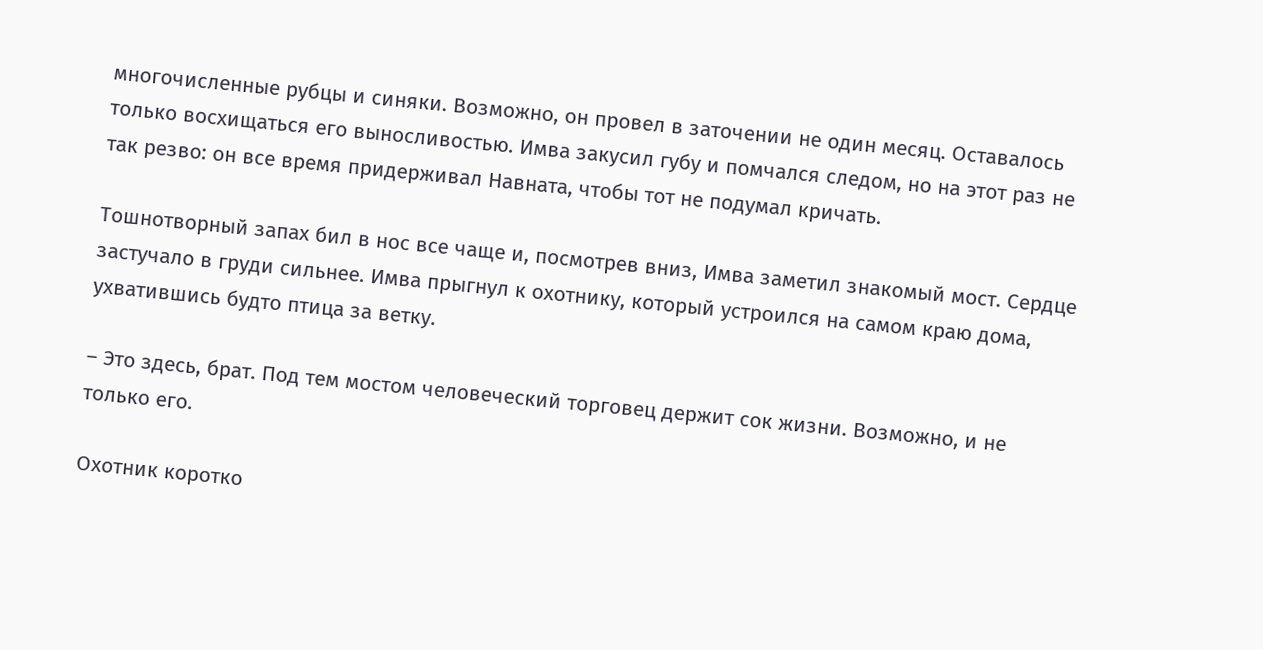многочисленные рубцы и синяки. Возможно, он провел в заточении не один месяц. Оставалось только восхищаться его выносливостью. Имва закусил губу и помчался следом, но на этот раз не так резво: он все время придерживал Навната, чтобы тот не подумал кричать.

Тошнотворный запах бил в нос все чаще и, посмотрев вниз, Имва заметил знакомый мост. Сердце застучало в груди сильнее. Имва прыгнул к охотнику, который устроился на самом краю дома, ухватившись будто птица за ветку.

– Это здесь, брат. Под тем мостом человеческий торговец держит сок жизни. Возможно, и не только его.

Охотник коротко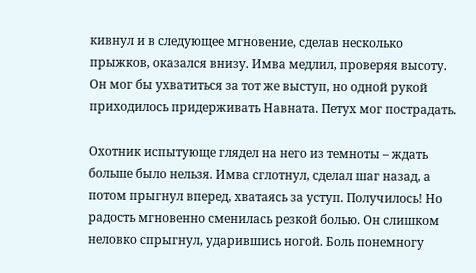кивнул и в следующее мгновение, сделав несколько прыжков, оказался внизу. Имва медлил, проверяя высоту. Он мог бы ухватиться за тот же выступ, но одной рукой приходилось придерживать Навната. Петух мог пострадать.

Охотник испытующе глядел на него из темноты – ждать больше было нельзя. Имва сглотнул, сделал шаг назад, а потом прыгнул вперед, хватаясь за уступ. Получилось! Но радость мгновенно сменилась резкой болью. Он слишком неловко спрыгнул, ударившись ногой. Боль понемногу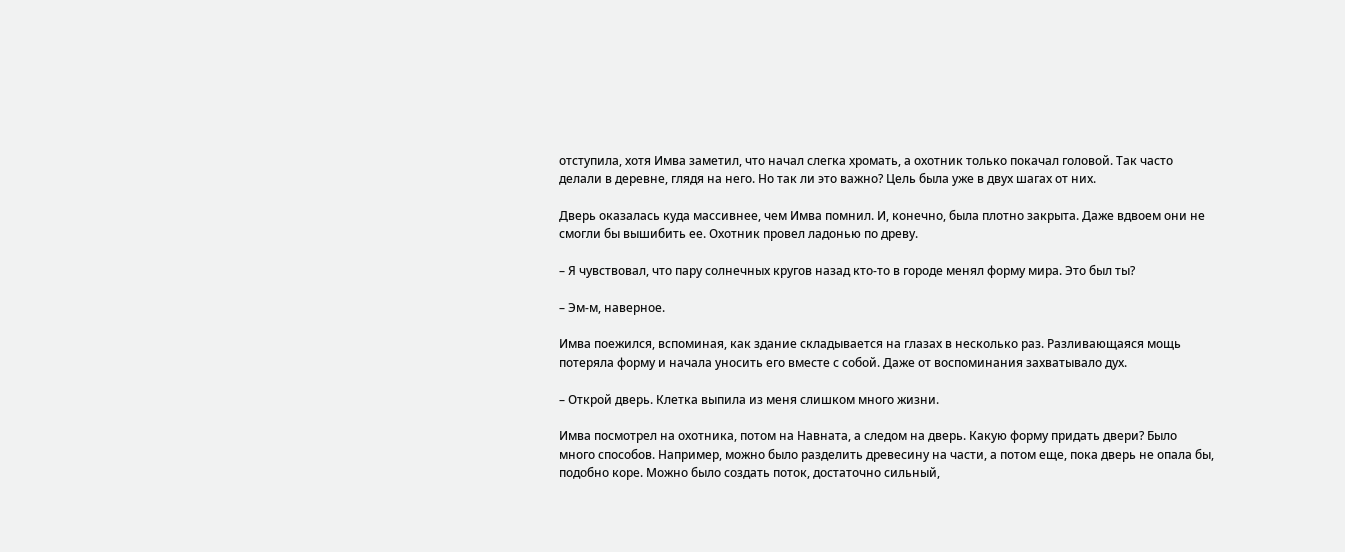отступила, хотя Имва заметил, что начал слегка хромать, а охотник только покачал головой. Так часто делали в деревне, глядя на него. Но так ли это важно? Цель была уже в двух шагах от них.

Дверь оказалась куда массивнее, чем Имва помнил. И, конечно, была плотно закрыта. Даже вдвоем они не смогли бы вышибить ее. Охотник провел ладонью по древу.

– Я чувствовал, что пару солнечных кругов назад кто-то в городе менял форму мира. Это был ты?

– Эм-м, наверное.

Имва поежился, вспоминая, как здание складывается на глазах в несколько раз. Разливающаяся мощь потеряла форму и начала уносить его вместе с собой. Даже от воспоминания захватывало дух.

– Открой дверь. Клетка выпила из меня слишком много жизни.

Имва посмотрел на охотника, потом на Навната, а следом на дверь. Какую форму придать двери? Было много способов. Например, можно было разделить древесину на части, а потом еще, пока дверь не опала бы, подобно коре. Можно было создать поток, достаточно сильный,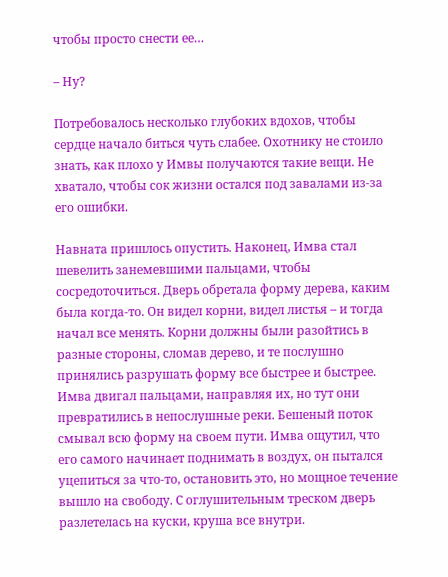чтобы просто снести ее…

– Ну?

Потребовалось несколько глубоких вдохов, чтобы сердце начало биться чуть слабее. Охотнику не стоило знать, как плохо у Имвы получаются такие вещи. Не хватало, чтобы сок жизни остался под завалами из-за его ошибки.

Навната пришлось опустить. Наконец, Имва стал шевелить занемевшими пальцами, чтобы сосредоточиться. Дверь обретала форму дерева, каким была когда-то. Он видел корни, видел листья – и тогда начал все менять. Корни должны были разойтись в разные стороны, сломав дерево, и те послушно принялись разрушать форму все быстрее и быстрее. Имва двигал пальцами, направляя их, но тут они превратились в непослушные реки. Бешеный поток смывал всю форму на своем пути. Имва ощутил, что его самого начинает поднимать в воздух, он пытался уцепиться за что-то, остановить это, но мощное течение вышло на свободу. С оглушительным треском дверь разлетелась на куски, круша все внутри.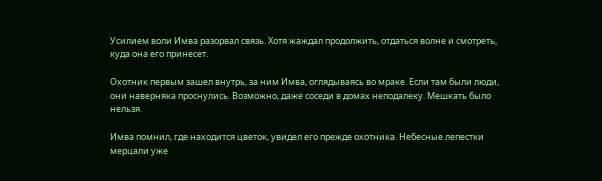Усилием воли Имва разорвал связь. Хотя жаждал продолжить, отдаться волне и смотреть, куда она его принесет.

Охотник первым зашел внутрь, за ним Имва, оглядываясь во мраке. Если там были люди, они наверняка проснулись. Возможно, даже соседи в домах неподалеку. Мешкать было нельзя.

Имва помнил, где находится цветок, увидел его прежде охотника. Небесные лепестки мерцали уже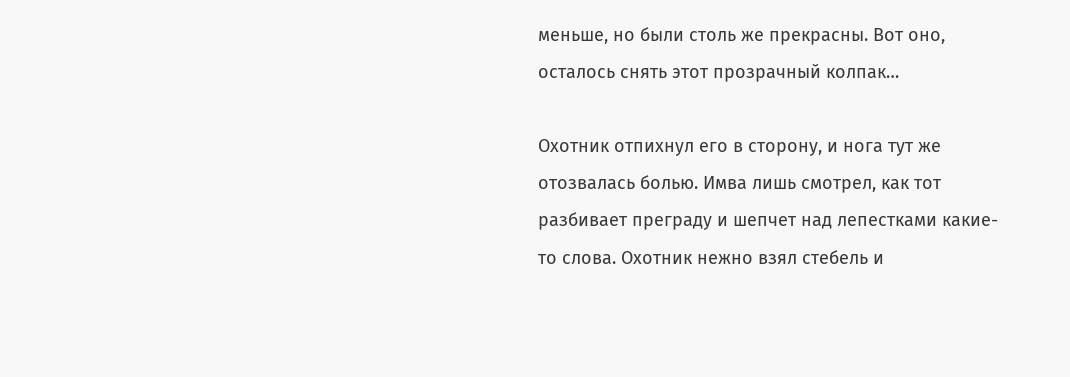меньше, но были столь же прекрасны. Вот оно, осталось снять этот прозрачный колпак…

Охотник отпихнул его в сторону, и нога тут же отозвалась болью. Имва лишь смотрел, как тот разбивает преграду и шепчет над лепестками какие-то слова. Охотник нежно взял стебель и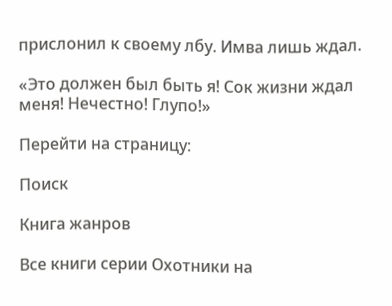прислонил к своему лбу. Имва лишь ждал.

«Это должен был быть я! Сок жизни ждал меня! Нечестно! Глупо!»

Перейти на страницу:

Поиск

Книга жанров

Все книги серии Охотники на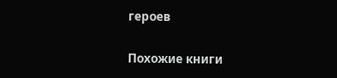героев

Похожие книги